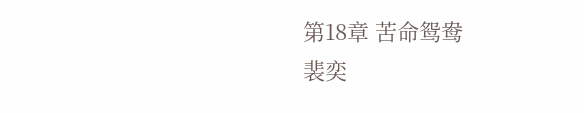第18章 苦命鸳鸯
裴奕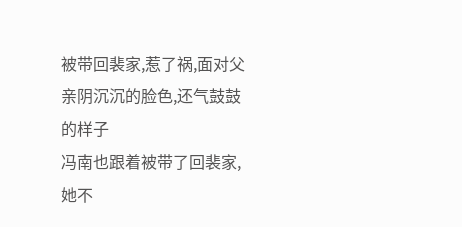被带回裴家,惹了祸,面对父亲阴沉沉的脸色,还气鼓鼓的样子
冯南也跟着被带了回裴家,她不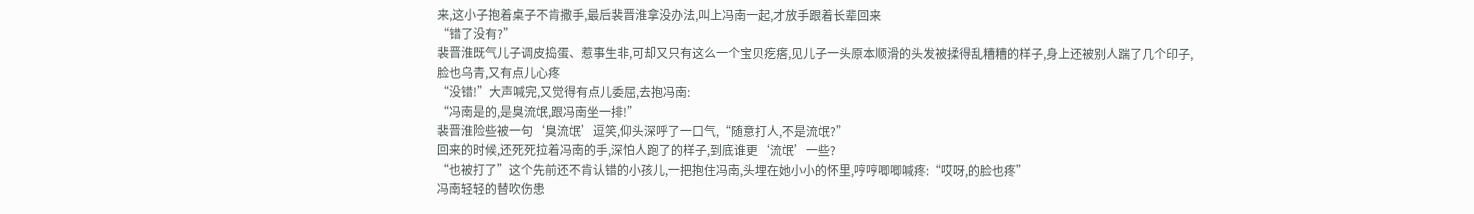来,这小子抱着桌子不肯撒手,最后裴晋淮拿没办法,叫上冯南一起,才放手跟着长辈回来
“错了没有?”
裴晋淮既气儿子调皮捣蛋、惹事生非,可却又只有这么一个宝贝疙瘩,见儿子一头原本顺滑的头发被揉得乱糟糟的样子,身上还被别人踹了几个印子,脸也乌青,又有点儿心疼
“没错!”大声喊完,又觉得有点儿委屈,去抱冯南:
“冯南是的,是臭流氓,跟冯南坐一排!”
裴晋淮险些被一句‘臭流氓’逗笑,仰头深呼了一口气,“随意打人,不是流氓?”
回来的时候,还死死拉着冯南的手,深怕人跑了的样子,到底谁更‘流氓’一些?
“也被打了”这个先前还不肯认错的小孩儿,一把抱住冯南,头埋在她小小的怀里,哼哼唧唧喊疼:“哎呀,的脸也疼”
冯南轻轻的替吹伤患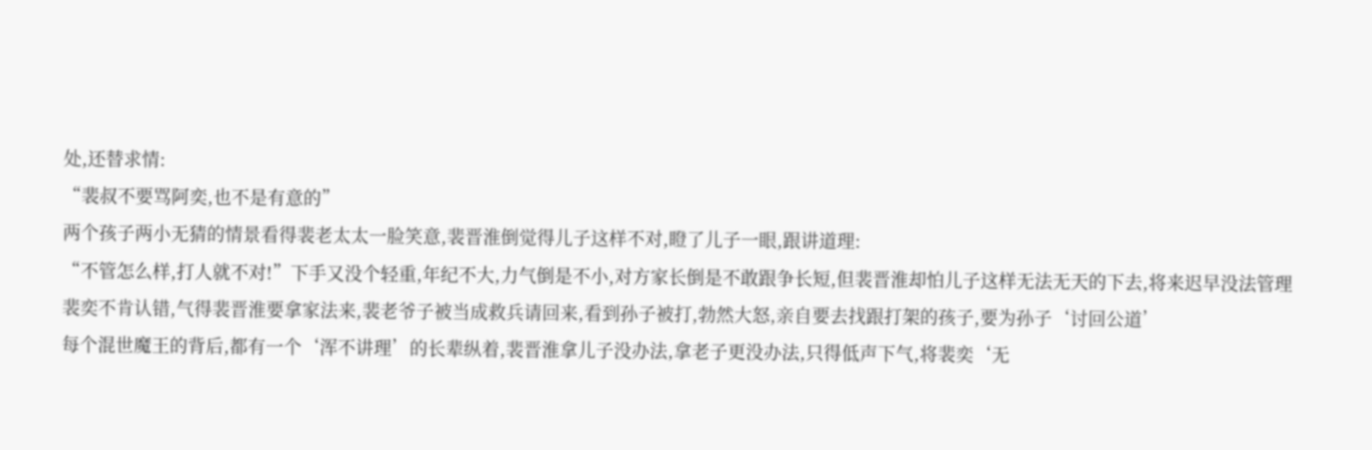处,还替求情:
“裴叔不要骂阿奕,也不是有意的”
两个孩子两小无猜的情景看得裴老太太一脸笑意,裴晋淮倒觉得儿子这样不对,瞪了儿子一眼,跟讲道理:
“不管怎么样,打人就不对!”下手又没个轻重,年纪不大,力气倒是不小,对方家长倒是不敢跟争长短,但裴晋淮却怕儿子这样无法无天的下去,将来迟早没法管理
裴奕不肯认错,气得裴晋淮要拿家法来,裴老爷子被当成救兵请回来,看到孙子被打,勃然大怒,亲自要去找跟打架的孩子,要为孙子‘讨回公道’
每个混世魔王的背后,都有一个‘浑不讲理’的长辈纵着,裴晋淮拿儿子没办法,拿老子更没办法,只得低声下气,将裴奕‘无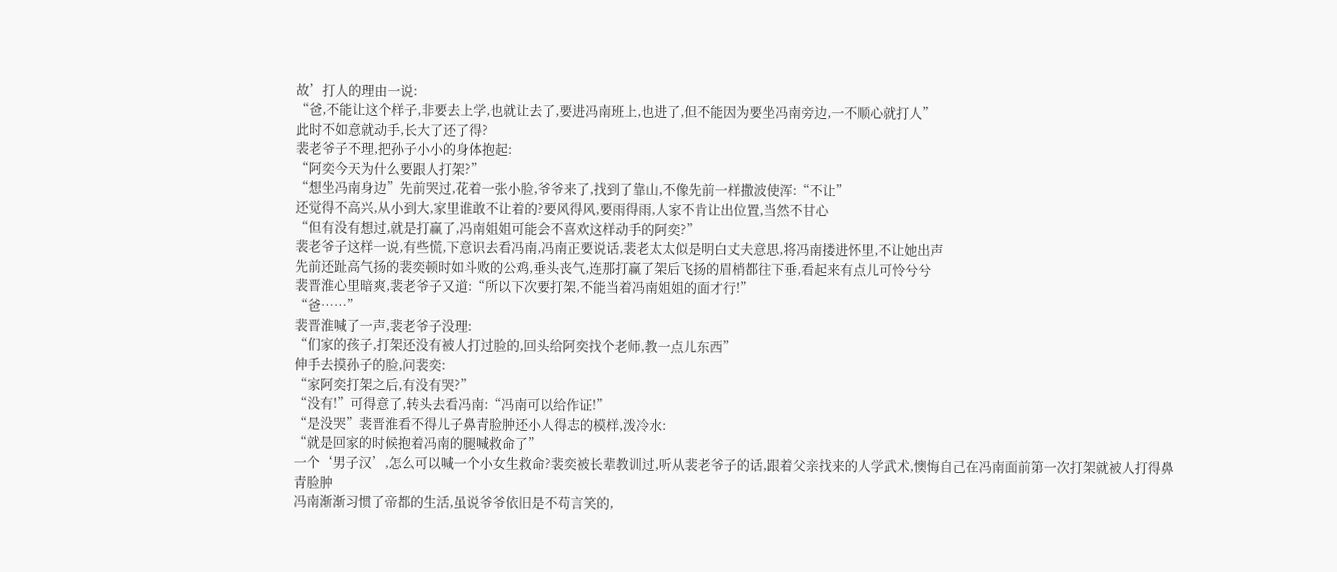故’打人的理由一说:
“爸,不能让这个样子,非要去上学,也就让去了,要进冯南班上,也进了,但不能因为要坐冯南旁边,一不顺心就打人”
此时不如意就动手,长大了还了得?
裴老爷子不理,把孙子小小的身体抱起:
“阿奕今天为什么要跟人打架?”
“想坐冯南身边”先前哭过,花着一张小脸,爷爷来了,找到了靠山,不像先前一样撒波使浑:“不让”
还觉得不高兴,从小到大,家里谁敢不让着的?要风得风,要雨得雨,人家不肯让出位置,当然不甘心
“但有没有想过,就是打赢了,冯南姐姐可能会不喜欢这样动手的阿奕?”
裴老爷子这样一说,有些慌,下意识去看冯南,冯南正要说话,裴老太太似是明白丈夫意思,将冯南搂进怀里,不让她出声
先前还趾高气扬的裴奕顿时如斗败的公鸡,垂头丧气,连那打赢了架后飞扬的眉梢都往下垂,看起来有点儿可怜兮兮
裴晋淮心里暗爽,裴老爷子又道:“所以下次要打架,不能当着冯南姐姐的面才行!”
“爸……”
裴晋淮喊了一声,裴老爷子没理:
“们家的孩子,打架还没有被人打过脸的,回头给阿奕找个老师,教一点儿东西”
伸手去摸孙子的脸,问裴奕:
“家阿奕打架之后,有没有哭?”
“没有!”可得意了,转头去看冯南:“冯南可以给作证!”
“是没哭”裴晋淮看不得儿子鼻青脸肿还小人得志的模样,泼冷水:
“就是回家的时候抱着冯南的腿喊救命了”
一个‘男子汉’,怎么可以喊一个小女生救命?裴奕被长辈教训过,听从裴老爷子的话,跟着父亲找来的人学武术,懊悔自己在冯南面前第一次打架就被人打得鼻青脸肿
冯南渐渐习惯了帝都的生活,虽说爷爷依旧是不苟言笑的,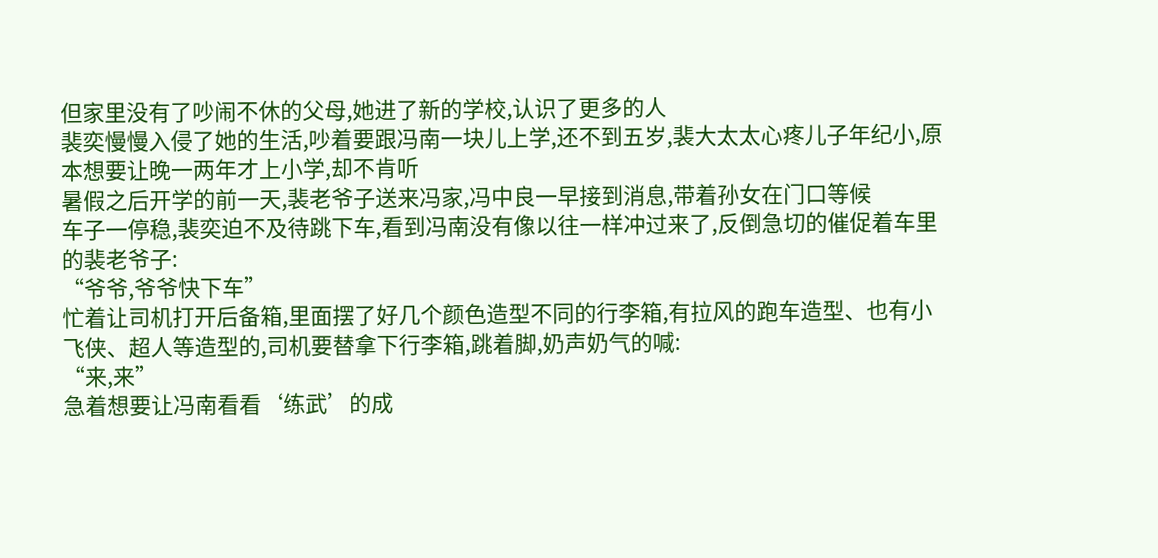但家里没有了吵闹不休的父母,她进了新的学校,认识了更多的人
裴奕慢慢入侵了她的生活,吵着要跟冯南一块儿上学,还不到五岁,裴大太太心疼儿子年纪小,原本想要让晚一两年才上小学,却不肯听
暑假之后开学的前一天,裴老爷子送来冯家,冯中良一早接到消息,带着孙女在门口等候
车子一停稳,裴奕迫不及待跳下车,看到冯南没有像以往一样冲过来了,反倒急切的催促着车里的裴老爷子:
“爷爷,爷爷快下车”
忙着让司机打开后备箱,里面摆了好几个颜色造型不同的行李箱,有拉风的跑车造型、也有小飞侠、超人等造型的,司机要替拿下行李箱,跳着脚,奶声奶气的喊:
“来,来”
急着想要让冯南看看‘练武’的成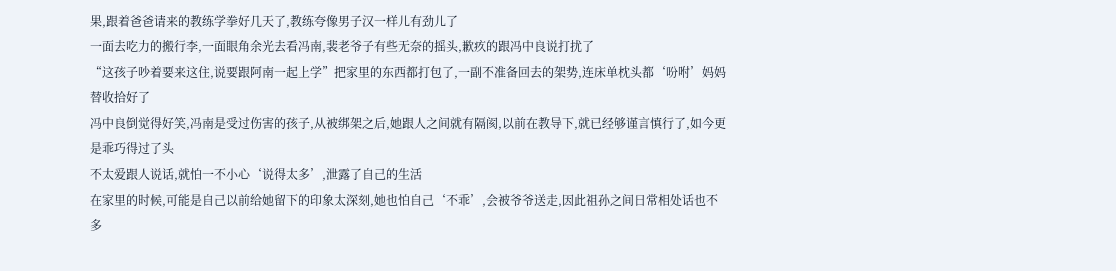果,跟着爸爸请来的教练学拳好几天了,教练夸像男子汉一样儿有劲儿了
一面去吃力的搬行李,一面眼角余光去看冯南,裴老爷子有些无奈的摇头,歉疚的跟冯中良说打扰了
“这孩子吵着要来这住,说要跟阿南一起上学”把家里的东西都打包了,一副不准备回去的架势,连床单枕头都‘吩咐’妈妈替收拾好了
冯中良倒觉得好笑,冯南是受过伤害的孩子,从被绑架之后,她跟人之间就有隔阂,以前在教导下,就已经够谨言慎行了,如今更是乖巧得过了头
不太爱跟人说话,就怕一不小心‘说得太多’,泄露了自己的生活
在家里的时候,可能是自己以前给她留下的印象太深刻,她也怕自己‘不乖’,会被爷爷送走,因此祖孙之间日常相处话也不多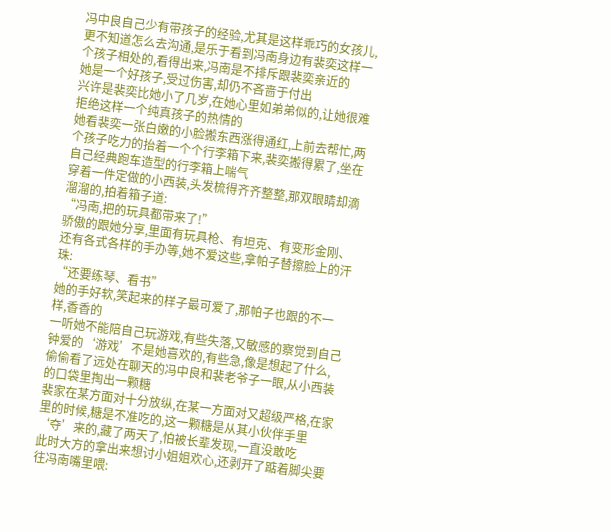冯中良自己少有带孩子的经验,尤其是这样乖巧的女孩儿,更不知道怎么去沟通,是乐于看到冯南身边有裴奕这样一个孩子相处的,看得出来,冯南是不排斥跟裴奕亲近的
她是一个好孩子,受过伤害,却仍不吝啬于付出
兴许是裴奕比她小了几岁,在她心里如弟弟似的,让她很难拒绝这样一个纯真孩子的热情的
她看裴奕一张白嫩的小脸搬东西涨得通红,上前去帮忙,两个孩子吃力的抬着一个个行李箱下来,裴奕搬得累了,坐在自己经典跑车造型的行李箱上喘气
穿着一件定做的小西装,头发梳得齐齐整整,那双眼睛却滴溜溜的,拍着箱子道:
“冯南,把的玩具都带来了!”
骄傲的跟她分享,里面有玩具枪、有坦克、有变形金刚、还有各式各样的手办等,她不爱这些,拿帕子替擦脸上的汗珠:
“还要练琴、看书”
她的手好软,笑起来的样子最可爱了,那帕子也跟的不一样,香香的
一听她不能陪自己玩游戏,有些失落,又敏感的察觉到自己钟爱的‘游戏’不是她喜欢的,有些急,像是想起了什么,偷偷看了远处在聊天的冯中良和裴老爷子一眼,从小西装的口袋里掏出一颗糖
裴家在某方面对十分放纵,在某一方面对又超级严格,在家里的时候,糖是不准吃的,这一颗糖是从其小伙伴手里‘夺’来的,藏了两天了,怕被长辈发现,一直没敢吃
此时大方的拿出来想讨小姐姐欢心,还剥开了踮着脚尖要往冯南嘴里喂: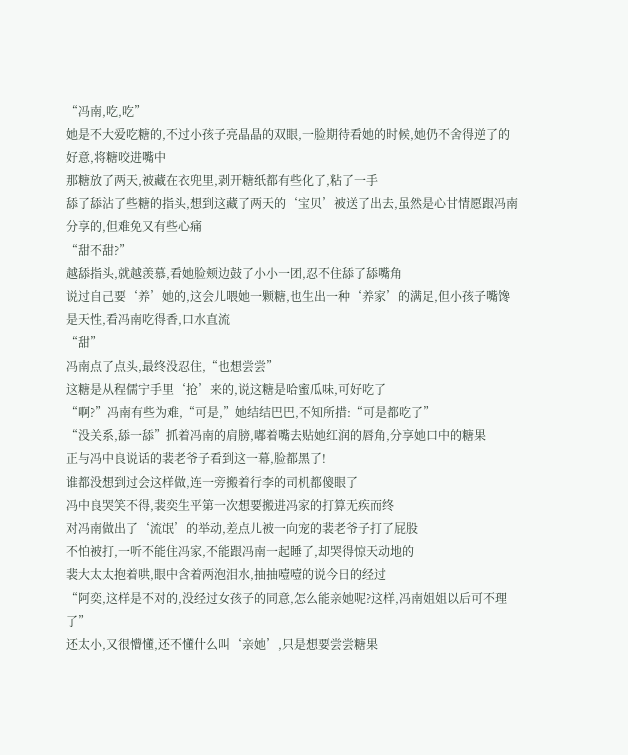“冯南,吃,吃”
她是不大爱吃糖的,不过小孩子亮晶晶的双眼,一脸期待看她的时候,她仍不舍得逆了的好意,将糖咬进嘴中
那糖放了两天,被藏在衣兜里,剥开糖纸都有些化了,粘了一手
舔了舔沾了些糖的指头,想到这藏了两天的‘宝贝’被送了出去,虽然是心甘情愿跟冯南分享的,但难免又有些心痛
“甜不甜?”
越舔指头,就越羡慕,看她脸颊边鼓了小小一团,忍不住舔了舔嘴角
说过自己要‘养’她的,这会儿喂她一颗糖,也生出一种‘养家’的满足,但小孩子嘴馋是天性,看冯南吃得香,口水直流
“甜”
冯南点了点头,最终没忍住,“也想尝尝”
这糖是从程儒宁手里‘抢’来的,说这糖是哈蜜瓜味,可好吃了
“啊?”冯南有些为难,“可是,”她结结巴巴,不知所措:“可是都吃了”
“没关系,舔一舔”抓着冯南的肩膀,嘟着嘴去贴她红润的唇角,分享她口中的糖果
正与冯中良说话的裴老爷子看到这一幕,脸都黑了!
谁都没想到过会这样做,连一旁搬着行李的司机都傻眼了
冯中良哭笑不得,裴奕生平第一次想要搬进冯家的打算无疾而终
对冯南做出了‘流氓’的举动,差点儿被一向宠的裴老爷子打了屁股
不怕被打,一听不能住冯家,不能跟冯南一起睡了,却哭得惊天动地的
裴大太太抱着哄,眼中含着两泡泪水,抽抽噎噎的说今日的经过
“阿奕,这样是不对的,没经过女孩子的同意,怎么能亲她呢?这样,冯南姐姐以后可不理了”
还太小,又很懵懂,还不懂什么叫‘亲她’,只是想要尝尝糖果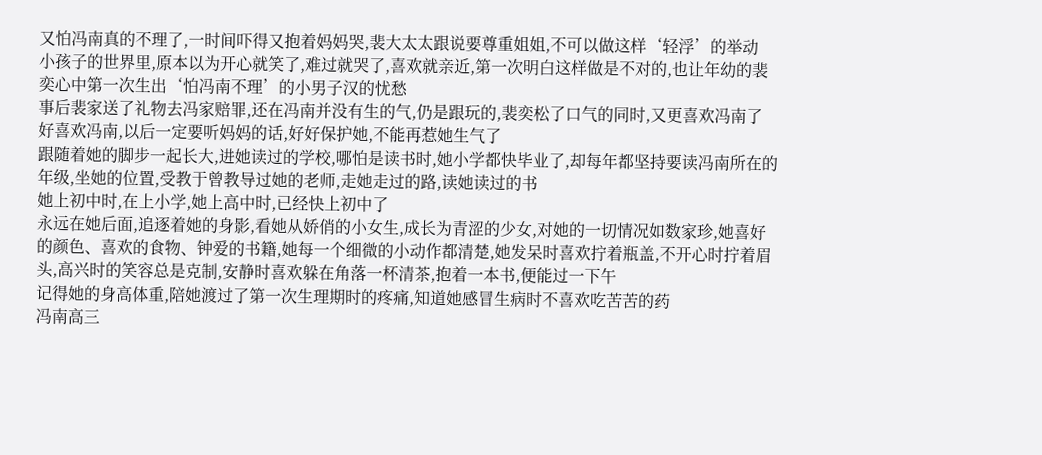又怕冯南真的不理了,一时间吓得又抱着妈妈哭,裴大太太跟说要尊重姐姐,不可以做这样‘轻浮’的举动
小孩子的世界里,原本以为开心就笑了,难过就哭了,喜欢就亲近,第一次明白这样做是不对的,也让年幼的裴奕心中第一次生出‘怕冯南不理’的小男子汉的忧愁
事后裴家送了礼物去冯家赔罪,还在冯南并没有生的气,仍是跟玩的,裴奕松了口气的同时,又更喜欢冯南了
好喜欢冯南,以后一定要听妈妈的话,好好保护她,不能再惹她生气了
跟随着她的脚步一起长大,进她读过的学校,哪怕是读书时,她小学都快毕业了,却每年都坚持要读冯南所在的年级,坐她的位置,受教于曾教导过她的老师,走她走过的路,读她读过的书
她上初中时,在上小学,她上高中时,已经快上初中了
永远在她后面,追逐着她的身影,看她从娇俏的小女生,成长为青涩的少女,对她的一切情况如数家珍,她喜好的颜色、喜欢的食物、钟爱的书籍,她每一个细微的小动作都清楚,她发呆时喜欢拧着瓶盖,不开心时拧着眉头,高兴时的笑容总是克制,安静时喜欢躲在角落一杯清茶,抱着一本书,便能过一下午
记得她的身高体重,陪她渡过了第一次生理期时的疼痛,知道她感冒生病时不喜欢吃苦苦的药
冯南高三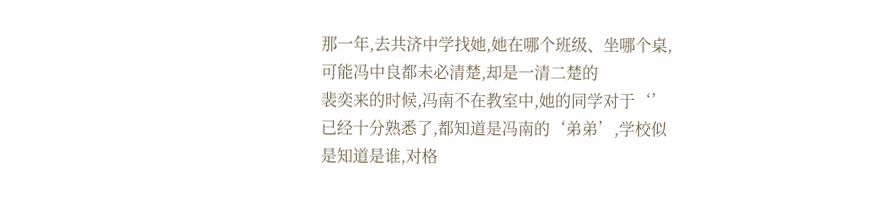那一年,去共济中学找她,她在哪个班级、坐哪个桌,可能冯中良都未必清楚,却是一清二楚的
裴奕来的时候,冯南不在教室中,她的同学对于‘’已经十分熟悉了,都知道是冯南的‘弟弟’,学校似是知道是谁,对格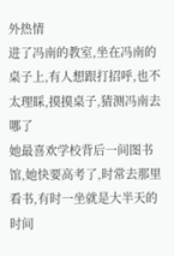外热情
进了冯南的教室,坐在冯南的桌子上,有人想跟打招呼,也不太理睬,摸摸桌子,猜测冯南去哪了
她最喜欢学校背后一间图书馆,她快要高考了,时常去那里看书,有时一坐就是大半天的时间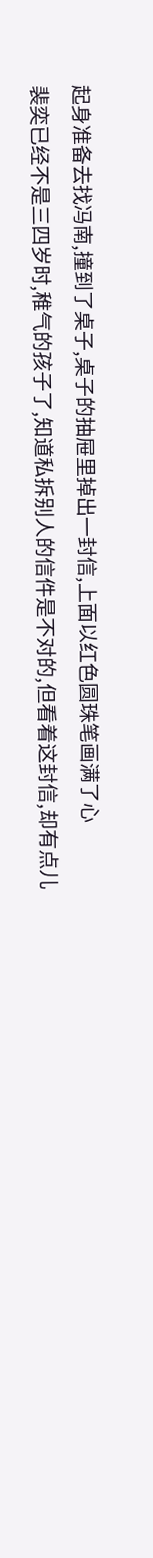起身准备去找冯南,撞到了桌子,桌子的抽屉里掉出一封信,上面以红色圆珠笔画满了心
裴奕已经不是三四岁时,稚气的孩子了,知道私拆别人的信件是不对的,但看着这封信,却有点儿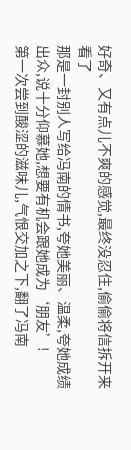好奇、又有点儿不爽的感觉,最终没忍住,偷偷将信拆开来看了
那是一封别人写给冯南的情书,夸她美丽、温柔,夸她成绩出众,说十分仰慕她,想要有机会跟她成为‘朋友’!
第一次尝到酸涩的滋味儿,气恨交加之下,翻了冯南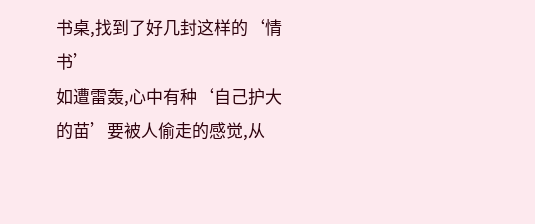书桌,找到了好几封这样的‘情书’
如遭雷轰,心中有种‘自己护大的苗’要被人偷走的感觉,从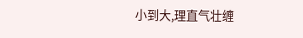小到大,理直气壮缠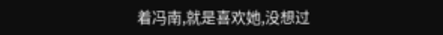着冯南,就是喜欢她,没想过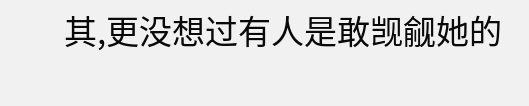其,更没想过有人是敢觊觎她的